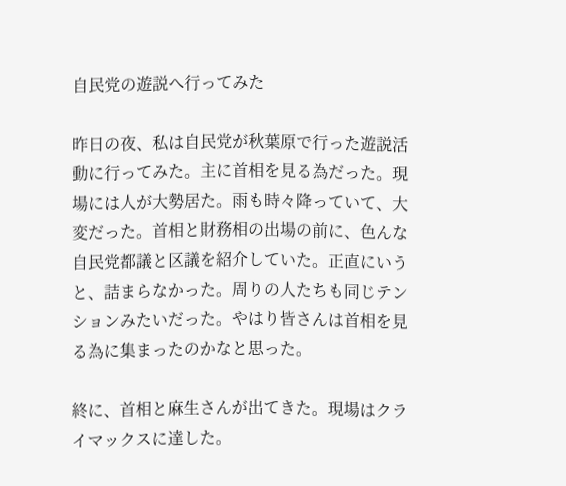自民党の遊説へ行ってみた

昨日の夜、私は自民党が秋葉原で行った遊説活動に行ってみた。主に首相を見る為だった。現場には人が大勢居た。雨も時々降っていて、大変だった。首相と財務相の出場の前に、色んな自民党都議と区議を紹介していた。正直にいうと、詰まらなかった。周りの人たちも同じテンションみたいだった。やはり皆さんは首相を見る為に集まったのかなと思った。

終に、首相と麻生さんが出てきた。現場はクライマックスに達した。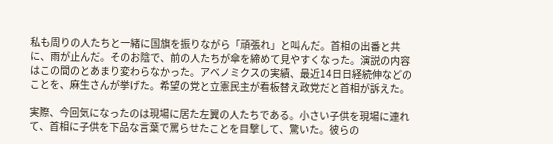私も周りの人たちと一緒に国旗を振りながら「頑張れ」と叫んだ。首相の出番と共に、雨が止んだ。そのお陰で、前の人たちが傘を締めて見やすくなった。演説の内容はこの間のとあまり変わらなかった。アベノミクスの実績、最近14日日経続伸などのことを、麻生さんが挙げた。希望の党と立憲民主が看板替え政党だと首相が訴えた。

実際、今回気になったのは現場に居た左翼の人たちである。小さい子供を現場に連れて、首相に子供を下品な言葉で罵らせたことを目撃して、驚いた。彼らの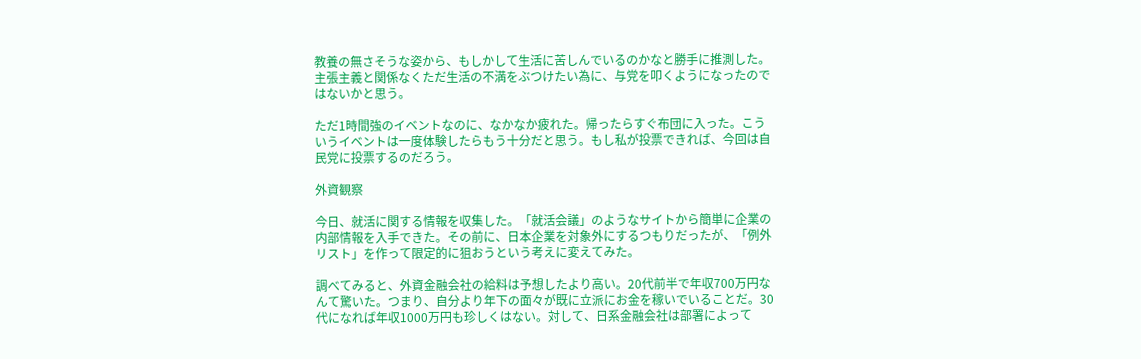教養の無さそうな姿から、もしかして生活に苦しんでいるのかなと勝手に推測した。主張主義と関係なくただ生活の不満をぶつけたい為に、与党を叩くようになったのではないかと思う。

ただ1時間強のイベントなのに、なかなか疲れた。帰ったらすぐ布団に入った。こういうイベントは一度体験したらもう十分だと思う。もし私が投票できれば、今回は自民党に投票するのだろう。

外資観察

今日、就活に関する情報を収集した。「就活会議」のようなサイトから簡単に企業の内部情報を入手できた。その前に、日本企業を対象外にするつもりだったが、「例外リスト」を作って限定的に狙おうという考えに変えてみた。

調べてみると、外資金融会社の給料は予想したより高い。20代前半で年収700万円なんて驚いた。つまり、自分より年下の面々が既に立派にお金を稼いでいることだ。30代になれば年収1000万円も珍しくはない。対して、日系金融会社は部署によって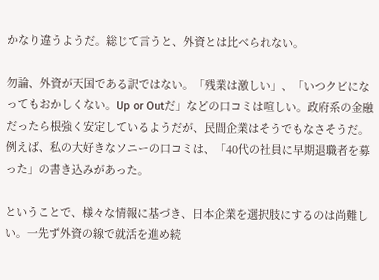かなり違うようだ。総じて言うと、外資とは比べられない。

勿論、外資が天国である訳ではない。「残業は激しい」、「いつクビになってもおかしくない。Up or Outだ」などの口コミは喧しい。政府系の金融だったら根強く安定しているようだが、民間企業はそうでもなさそうだ。例えば、私の大好きなソニーの口コミは、「40代の社員に早期退職者を募った」の書き込みがあった。

ということで、様々な情報に基づき、日本企業を選択肢にするのは尚難しい。一先ず外資の線で就活を進め続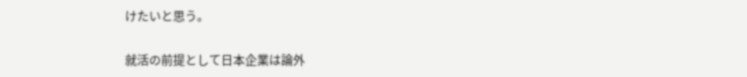けたいと思う。

就活の前提として日本企業は論外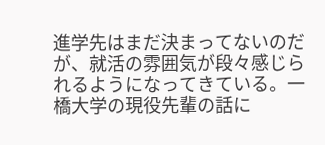進学先はまだ決まってないのだが、就活の雰囲気が段々感じられるようになってきている。一橋大学の現役先輩の話に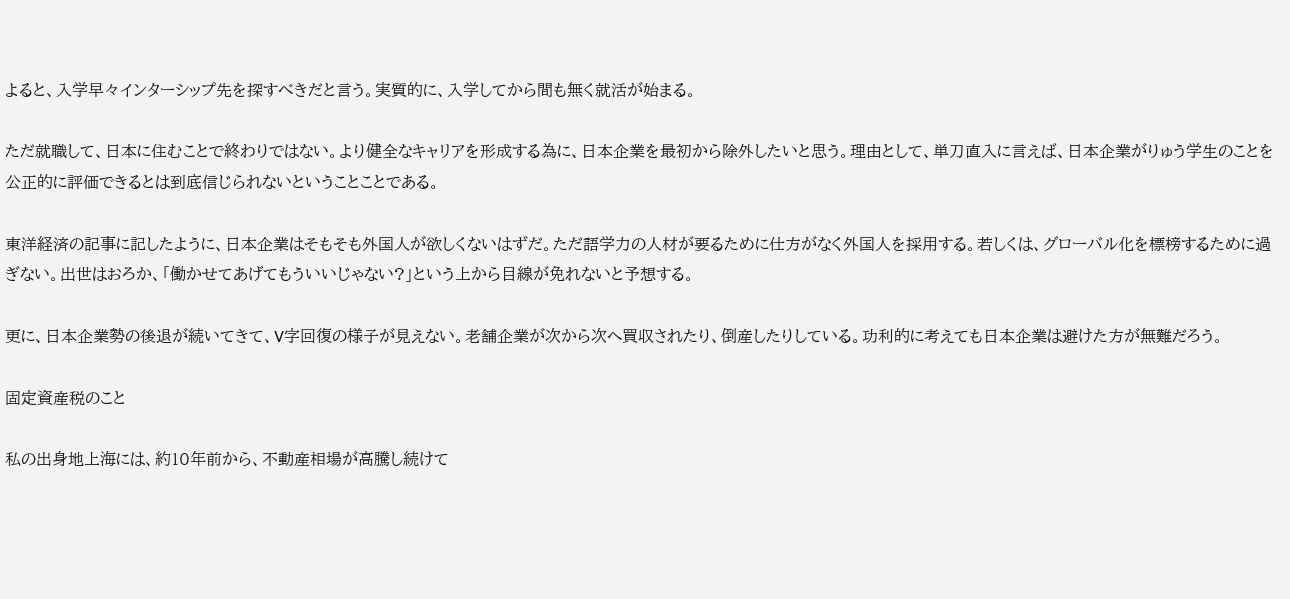よると、入学早々インターシップ先を探すべきだと言う。実質的に、入学してから間も無く就活が始まる。

ただ就職して、日本に住むことで終わりではない。より健全なキャリアを形成する為に、日本企業を最初から除外したいと思う。理由として、単刀直入に言えば、日本企業がりゅう学生のことを公正的に評価できるとは到底信じられないということことである。

東洋経済の記事に記したように、日本企業はそもそも外国人が欲しくないはずだ。ただ語学力の人材が要るために仕方がなく外国人を採用する。若しくは、グローバル化を標榜するために過ぎない。出世はおろか、「働かせてあげてもういいじゃない?」という上から目線が免れないと予想する。

更に、日本企業勢の後退が続いてきて、V字回復の様子が見えない。老舗企業が次から次へ買収されたり、倒産したりしている。功利的に考えても日本企業は避けた方が無難だろう。

固定資産税のこと

私の出身地上海には、約10年前から、不動産相場が高騰し続けて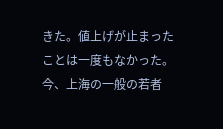きた。値上げが止まったことは一度もなかった。今、上海の一般の若者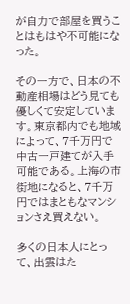が自力で部屋を買うことはもはや不可能になった。

その一方で、日本の不動産相場はどう見ても優しくて安定しています。東京都内でも地域によって、7千万円で中古一戸建てが入手可能である。上海の市街地になると、7千万円ではまともなマンションさえ買えない。

多くの日本人にとって、出雲はた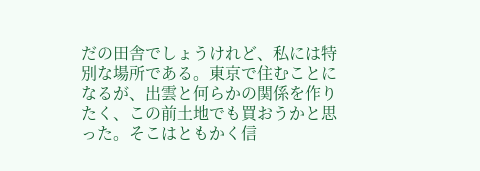だの田舎でしょうけれど、私には特別な場所である。東京で住むことになるが、出雲と何らかの関係を作りたく、この前土地でも買おうかと思った。そこはともかく信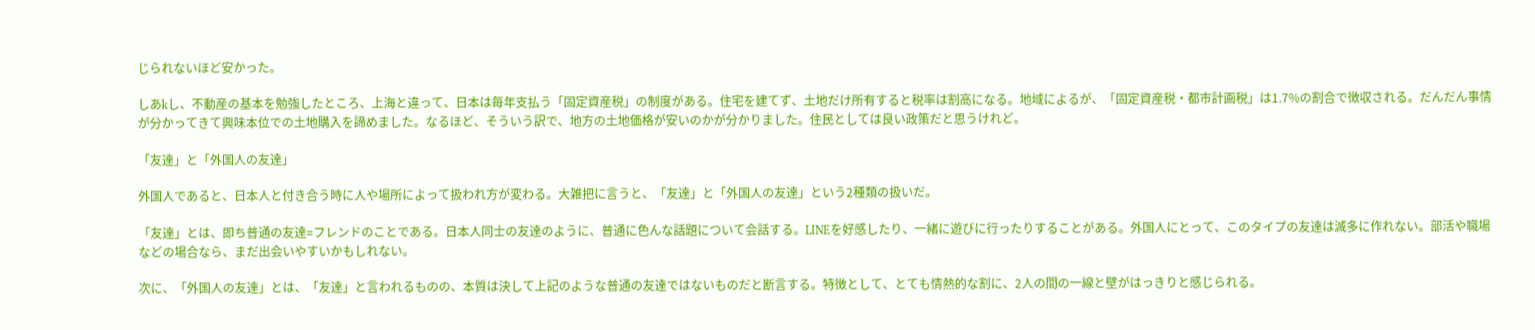じられないほど安かった。

しあkし、不動産の基本を勉強したところ、上海と違って、日本は毎年支払う「固定資産税」の制度がある。住宅を建てず、土地だけ所有すると税率は割高になる。地域によるが、「固定資産税・都市計画税」は1.7%の割合で徴収される。だんだん事情が分かってきて興味本位での土地購入を諦めました。なるほど、そういう訳で、地方の土地価格が安いのかが分かりました。住民としては良い政策だと思うけれど。

「友達」と「外国人の友達」

外国人であると、日本人と付き合う時に人や場所によって扱われ方が変わる。大雑把に言うと、「友達」と「外国人の友達」という2種類の扱いだ。

「友達」とは、即ち普通の友達=フレンドのことである。日本人同士の友達のように、普通に色んな話題について会話する。LINEを好感したり、一緒に遊びに行ったりすることがある。外国人にとって、このタイプの友達は滅多に作れない。部活や職場などの場合なら、まだ出会いやすいかもしれない。

次に、「外国人の友達」とは、「友達」と言われるものの、本質は決して上記のような普通の友達ではないものだと断言する。特徴として、とても情熱的な割に、2人の間の一線と壁がはっきりと感じられる。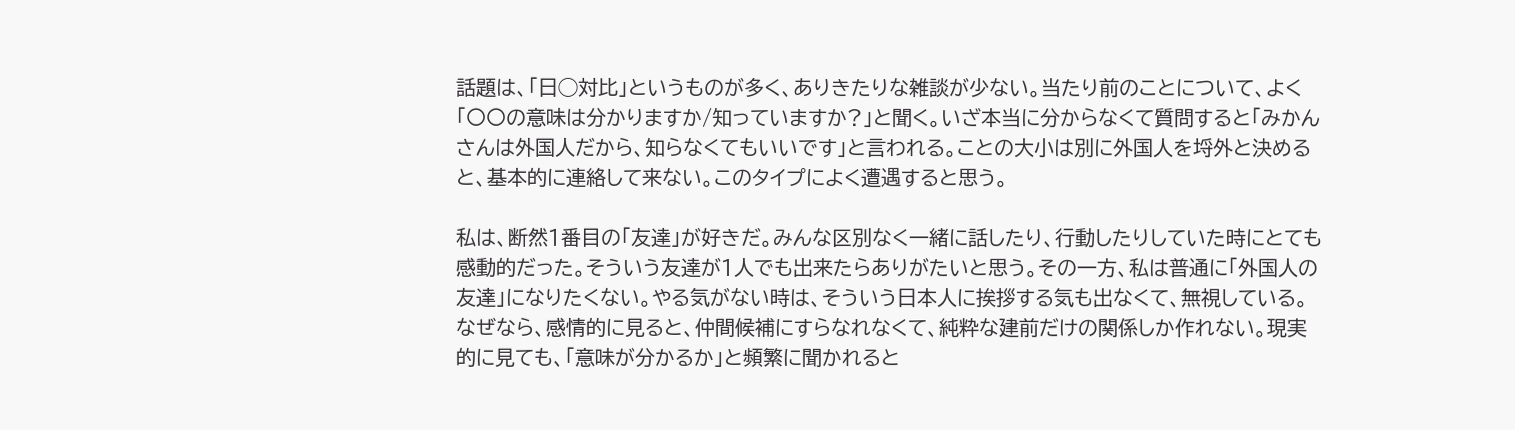話題は、「日◯対比」というものが多く、ありきたりな雑談が少ない。当たり前のことについて、よく「〇〇の意味は分かりますか/知っていますか?」と聞く。いざ本当に分からなくて質問すると「みかんさんは外国人だから、知らなくてもいいです」と言われる。ことの大小は別に外国人を埒外と決めると、基本的に連絡して来ない。このタイプによく遭遇すると思う。

私は、断然1番目の「友達」が好きだ。みんな区別なく一緒に話したり、行動したりしていた時にとても感動的だった。そういう友達が1人でも出来たらありがたいと思う。その一方、私は普通に「外国人の友達」になりたくない。やる気がない時は、そういう日本人に挨拶する気も出なくて、無視している。なぜなら、感情的に見ると、仲間候補にすらなれなくて、純粋な建前だけの関係しか作れない。現実的に見ても、「意味が分かるか」と頻繁に聞かれると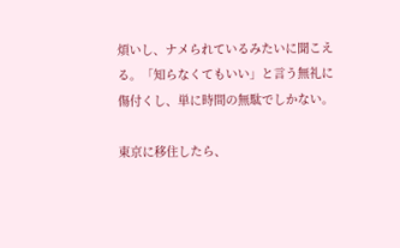煩いし、ナメられているみたいに聞こえる。「知らなくてもいい」と言う無礼に傷付くし、単に時間の無駄でしかない。

東京に移住したら、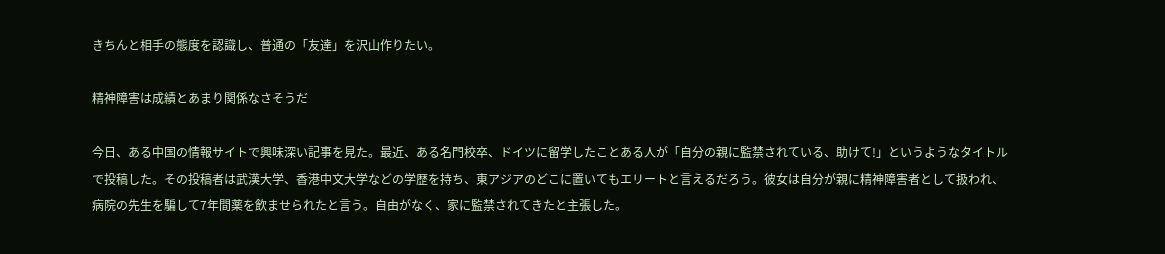きちんと相手の態度を認識し、普通の「友達」を沢山作りたい。

精神障害は成績とあまり関係なさそうだ

今日、ある中国の情報サイトで興味深い記事を見た。最近、ある名門校卒、ドイツに留学したことある人が「自分の親に監禁されている、助けて!」というようなタイトルで投稿した。その投稿者は武漢大学、香港中文大学などの学歴を持ち、東アジアのどこに置いてもエリートと言えるだろう。彼女は自分が親に精神障害者として扱われ、病院の先生を騙して7年間薬を飲ませられたと言う。自由がなく、家に監禁されてきたと主張した。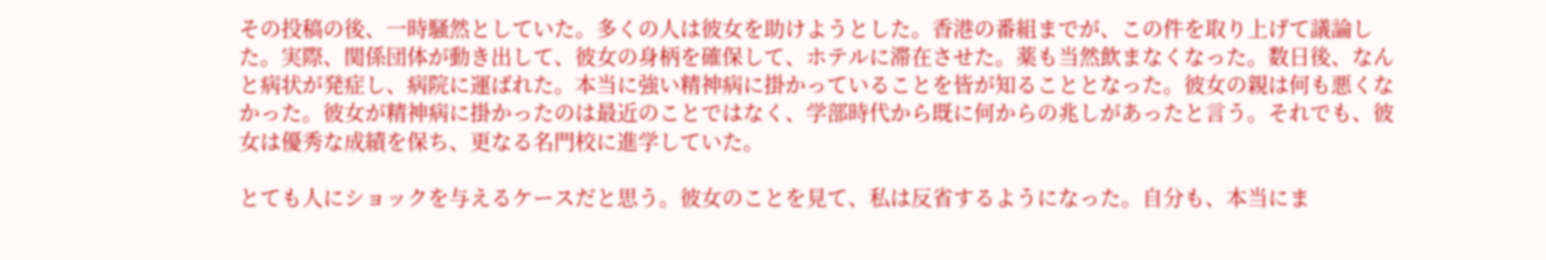その投稿の後、一時騒然としていた。多くの人は彼女を助けようとした。香港の番組までが、この件を取り上げて議論した。実際、関係団体が動き出して、彼女の身柄を確保して、ホテルに滞在させた。薬も当然飲まなくなった。数日後、なんと病状が発症し、病院に運ばれた。本当に強い精神病に掛かっていることを皆が知ることとなった。彼女の親は何も悪くなかった。彼女が精神病に掛かったのは最近のことではなく、学部時代から既に何からの兆しがあったと言う。それでも、彼女は優秀な成績を保ち、更なる名門校に進学していた。

とても人にショックを与えるケースだと思う。彼女のことを見て、私は反省するようになった。自分も、本当にま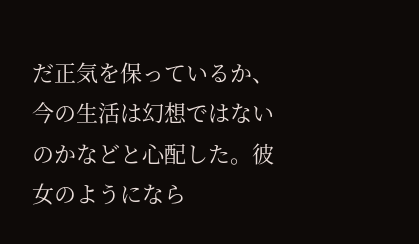だ正気を保っているか、今の生活は幻想ではないのかなどと心配した。彼女のようになら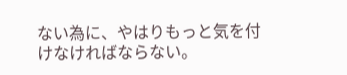ない為に、やはりもっと気を付けなければならない。